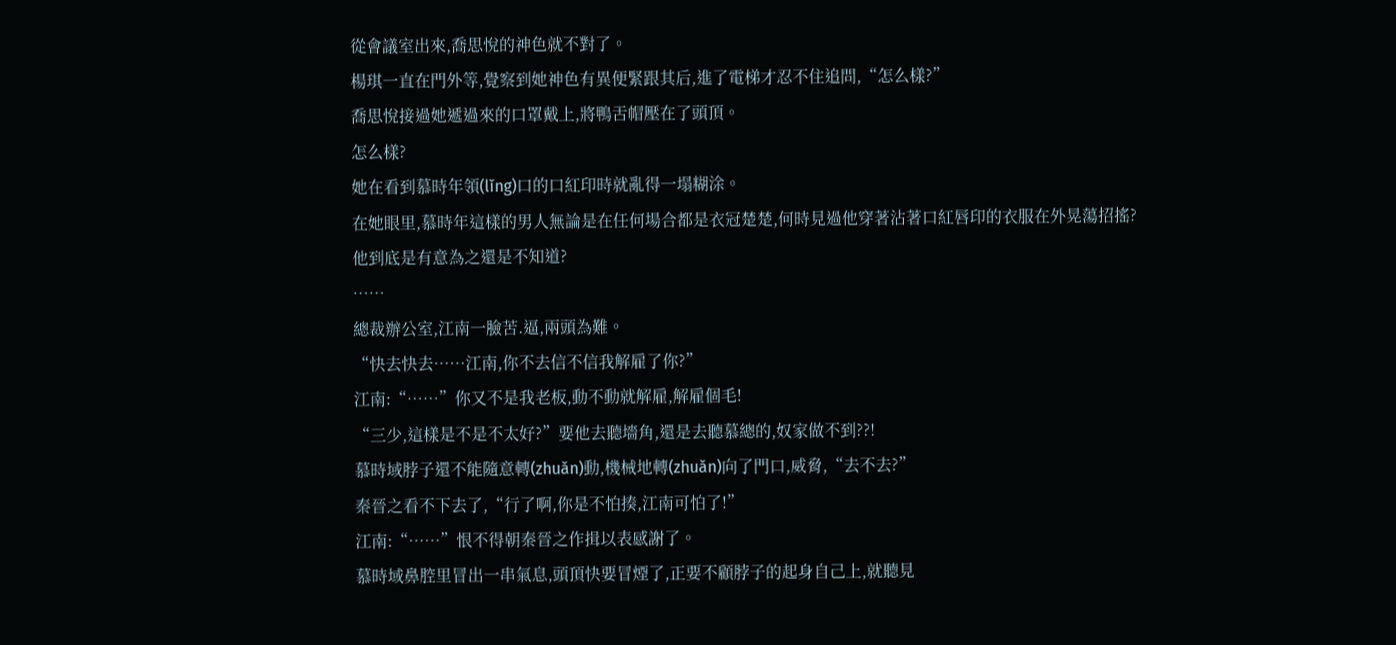從會議室出來,喬思悅的神色就不對了。
楊琪一直在門外等,覺察到她神色有異便緊跟其后,進了電梯才忍不住追問,“怎么樣?”
喬思悅接過她遞過來的口罩戴上,將鴨舌帽壓在了頭頂。
怎么樣?
她在看到慕時年領(lǐng)口的口紅印時就亂得一塌糊涂。
在她眼里,慕時年這樣的男人無論是在任何場合都是衣冠楚楚,何時見過他穿著沾著口紅唇印的衣服在外晃蕩招搖?
他到底是有意為之還是不知道?
……
總裁辦公室,江南一臉苦.逼,兩頭為難。
“快去快去……江南,你不去信不信我解雇了你?”
江南:“……”你又不是我老板,動不動就解雇,解雇個毛!
“三少,這樣是不是不太好?”要他去聽墻角,還是去聽慕總的,奴家做不到??!
慕時域脖子還不能隨意轉(zhuǎn)動,機械地轉(zhuǎn)向了門口,威脅,“去不去?”
秦晉之看不下去了,“行了啊,你是不怕揍,江南可怕了!”
江南:“……”恨不得朝秦晉之作揖以表感謝了。
慕時域鼻腔里冒出一串氣息,頭頂快要冒煙了,正要不顧脖子的起身自己上,就聽見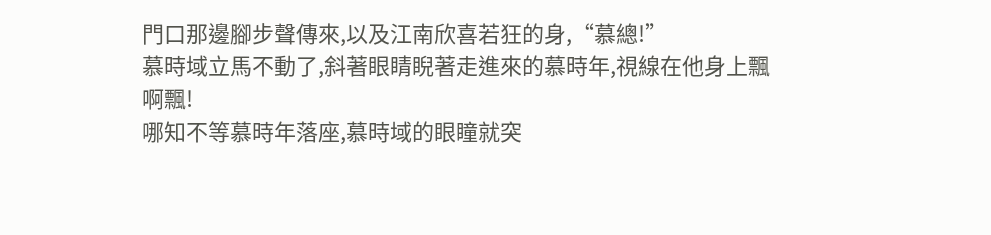門口那邊腳步聲傳來,以及江南欣喜若狂的身,“慕總!”
慕時域立馬不動了,斜著眼睛睨著走進來的慕時年,視線在他身上飄啊飄!
哪知不等慕時年落座,慕時域的眼瞳就突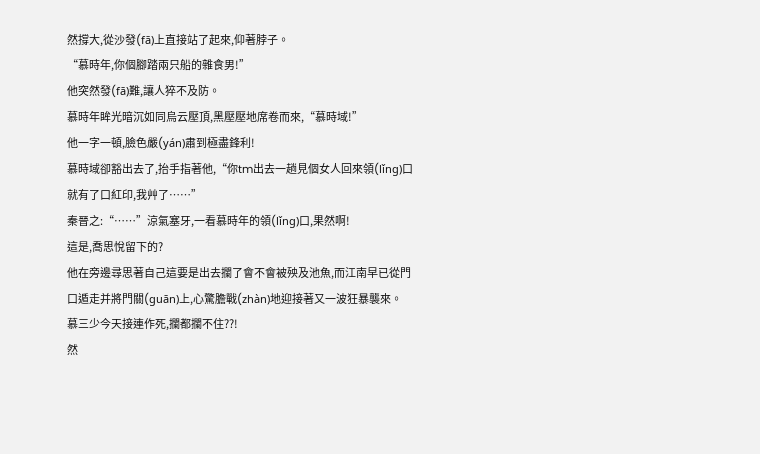然撐大,從沙發(fā)上直接站了起來,仰著脖子。
“慕時年,你個腳踏兩只船的雜食男!”
他突然發(fā)難,讓人猝不及防。
慕時年眸光暗沉如同烏云壓頂,黑壓壓地席卷而來,“慕時域!”
他一字一頓,臉色嚴(yán)肅到極盡鋒利!
慕時域卻豁出去了,抬手指著他,“你tm出去一趟見個女人回來領(lǐng)口就有了口紅印,我艸了……”
秦晉之:“……”涼氣塞牙,一看慕時年的領(lǐng)口,果然啊!
這是,喬思悅留下的?
他在旁邊尋思著自己這要是出去攔了會不會被殃及池魚,而江南早已從門口遁走并將門關(guān)上,心驚膽戰(zhàn)地迎接著又一波狂暴襲來。
慕三少今天接連作死,攔都攔不住??!
然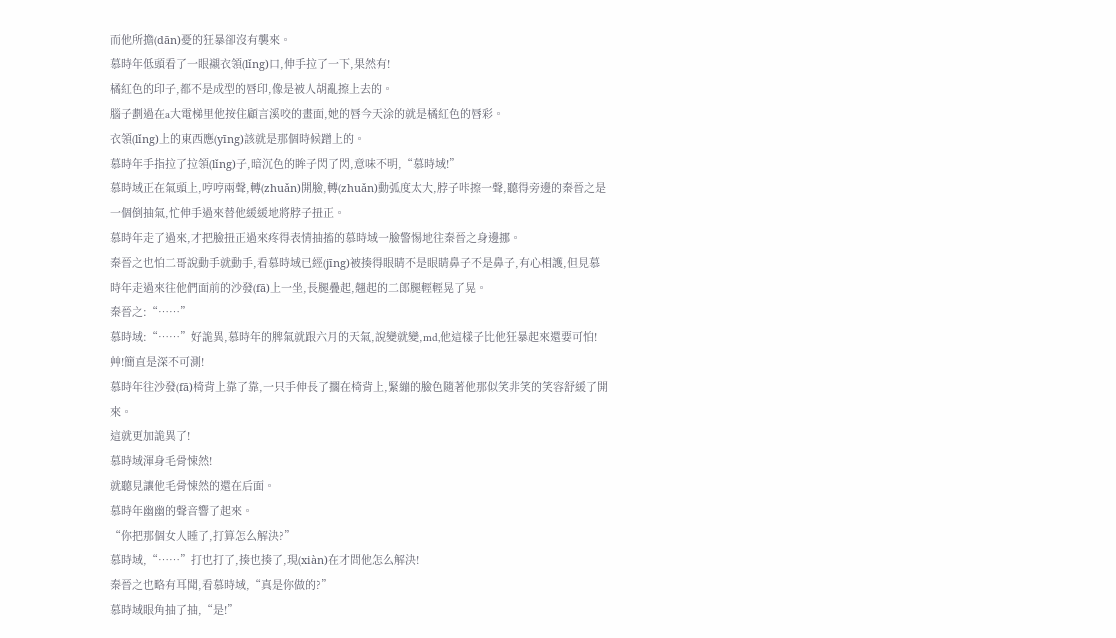而他所擔(dān)憂的狂暴卻沒有襲來。
慕時年低頭看了一眼襯衣領(lǐng)口,伸手拉了一下,果然有!
橘紅色的印子,都不是成型的唇印,像是被人胡亂擦上去的。
腦子劃過在a大電梯里他按住顧言溪咬的畫面,她的唇今天涂的就是橘紅色的唇彩。
衣領(lǐng)上的東西應(yīng)該就是那個時候蹭上的。
慕時年手指拉了拉領(lǐng)子,暗沉色的眸子閃了閃,意味不明,“慕時域!”
慕時域正在氣頭上,哼哼兩聲,轉(zhuǎn)開臉,轉(zhuǎn)動弧度太大,脖子咔擦一聲,聽得旁邊的秦晉之是一個倒抽氣,忙伸手過來替他緩緩地將脖子扭正。
慕時年走了過來,才把臉扭正過來疼得表情抽搐的慕時域一臉警惕地往秦晉之身邊挪。
秦晉之也怕二哥說動手就動手,看慕時域已經(jīng)被揍得眼睛不是眼睛鼻子不是鼻子,有心相護,但見慕時年走過來往他們面前的沙發(fā)上一坐,長腿疊起,翹起的二郎腿輕輕晃了晃。
秦晉之:“……”
慕時域:“……”好詭異,慕時年的脾氣就跟六月的天氣,說變就變,md,他這樣子比他狂暴起來還要可怕!
艸!簡直是深不可測!
慕時年往沙發(fā)椅背上靠了靠,一只手伸長了擱在椅背上,緊繃的臉色隨著他那似笑非笑的笑容舒緩了開來。
這就更加詭異了!
慕時域渾身毛骨悚然!
就聽見讓他毛骨悚然的還在后面。
慕時年幽幽的聲音響了起來。
“你把那個女人睡了,打算怎么解決?”
慕時域,“……”打也打了,揍也揍了,現(xiàn)在才問他怎么解決!
秦晉之也略有耳聞,看慕時域,“真是你做的?”
慕時域眼角抽了抽,“是!”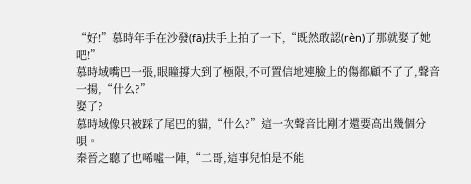“好!”慕時年手在沙發(fā)扶手上拍了一下,“既然敢認(rèn)了那就娶了她吧!”
慕時域嘴巴一張,眼瞳撐大到了極限,不可置信地連臉上的傷都顧不了了,聲音一揚,“什么?”
娶了?
慕時域像只被踩了尾巴的貓,“什么?”這一次聲音比剛才還要高出幾個分唄。
秦晉之聽了也唏噓一陣,“二哥,這事兒怕是不能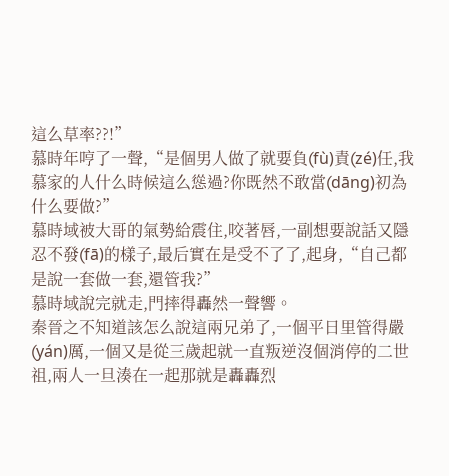這么草率??!”
慕時年哼了一聲,“是個男人做了就要負(fù)責(zé)任,我慕家的人什么時候這么慫過?你既然不敢當(dāng)初為什么要做?”
慕時域被大哥的氣勢給震住,咬著唇,一副想要說話又隱忍不發(fā)的樣子,最后實在是受不了了,起身,“自己都是說一套做一套,還管我?”
慕時域說完就走,門摔得轟然一聲響。
秦晉之不知道該怎么說這兩兄弟了,一個平日里管得嚴(yán)厲,一個又是從三歲起就一直叛逆沒個消停的二世祖,兩人一旦湊在一起那就是轟轟烈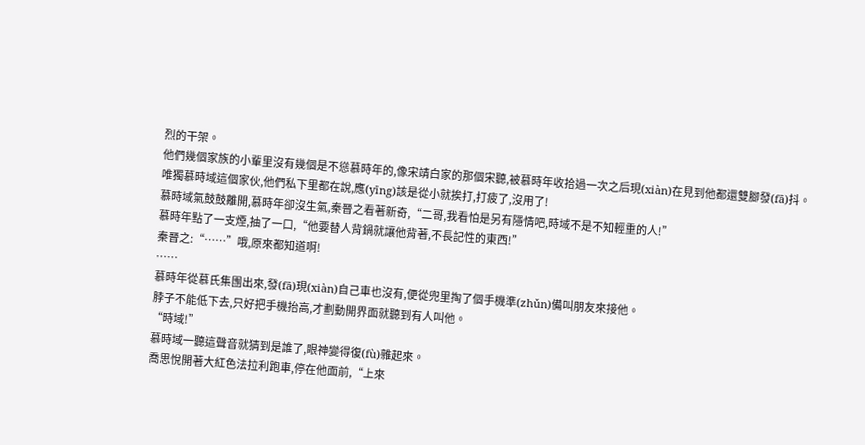烈的干架。
他們幾個家族的小輩里沒有幾個是不慫慕時年的,像宋靖白家的那個宋聽,被慕時年收拾過一次之后現(xiàn)在見到他都還雙腳發(fā)抖。
唯獨慕時域這個家伙,他們私下里都在說,應(yīng)該是從小就挨打,打疲了,沒用了!
慕時域氣鼓鼓離開,慕時年卻沒生氣,秦晉之看著新奇,“二哥,我看怕是另有隱情吧,時域不是不知輕重的人!”
慕時年點了一支煙,抽了一口,“他要替人背鍋就讓他背著,不長記性的東西!”
秦晉之:“……”哦,原來都知道啊!
……
慕時年從慕氏集團出來,發(fā)現(xiàn)自己車也沒有,便從兜里掏了個手機準(zhǔn)備叫朋友來接他。
脖子不能低下去,只好把手機抬高,才劃動開界面就聽到有人叫他。
“時域!”
慕時域一聽這聲音就猜到是誰了,眼神變得復(fù)雜起來。
喬思悅開著大紅色法拉利跑車,停在他面前,“上來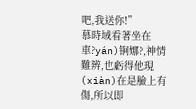吧,我送你!”
慕時域看著坐在車?yán)锏娜?,神情難辨,也虧得他現(xiàn)在是臉上有傷,所以即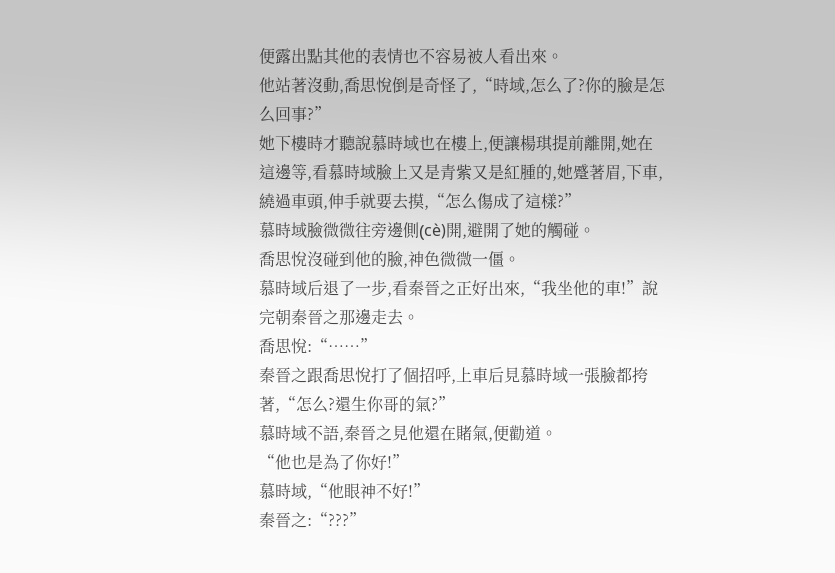便露出點其他的表情也不容易被人看出來。
他站著沒動,喬思悅倒是奇怪了,“時域,怎么了?你的臉是怎么回事?”
她下樓時才聽說慕時域也在樓上,便讓楊琪提前離開,她在這邊等,看慕時域臉上又是青紫又是紅腫的,她蹙著眉,下車,繞過車頭,伸手就要去摸,“怎么傷成了這樣?”
慕時域臉微微往旁邊側(cè)開,避開了她的觸碰。
喬思悅沒碰到他的臉,神色微微一僵。
慕時域后退了一步,看秦晉之正好出來,“我坐他的車!”說完朝秦晉之那邊走去。
喬思悅:“……”
秦晉之跟喬思悅打了個招呼,上車后見慕時域一張臉都挎著,“怎么?還生你哥的氣?”
慕時域不語,秦晉之見他還在賭氣,便勸道。
“他也是為了你好!”
慕時域,“他眼神不好!”
秦晉之:“???”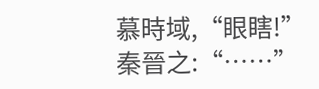慕時域,“眼瞎!”
秦晉之:“……”